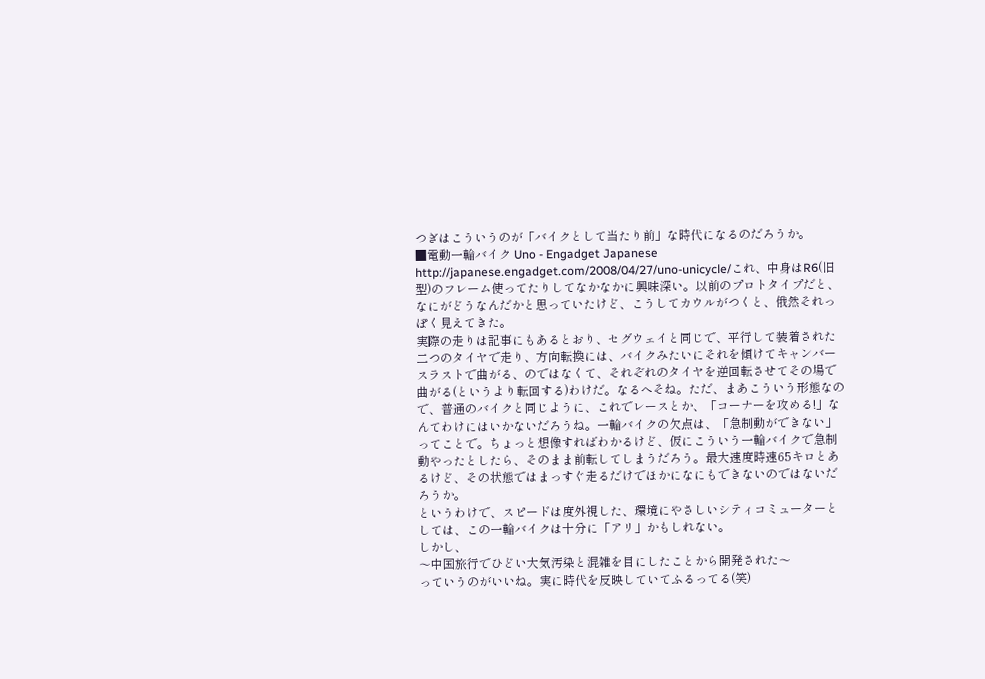つぎはこういうのが「バイクとして当たり前」な時代になるのだろうか。
■電動一輪バイク Uno - Engadget Japanese
http://japanese.engadget.com/2008/04/27/uno-unicycle/これ、中身はR6(旧型)のフレーム使ってたりしてなかなかに興味深い。以前のプロトタイプだと、なにがどうなんだかと思っていたけど、こうしてカウルがつくと、俄然それっぽく見えてきた。
実際の走りは記事にもあるとおり、セグウェイと同じで、平行して装着された二つのタイヤで走り、方向転換には、バイクみたいにそれを傾けてキャンバースラストで曲がる、のではなくて、それぞれのタイヤを逆回転させてその場で曲がる(というより転回する)わけだ。なるへそね。ただ、まあこういう形態なので、普通のバイクと同じように、これでレースとか、「コーナーを攻める!」なんてわけにはいかないだろうね。一輪バイクの欠点は、「急制動ができない」ってことで。ちょっと想像すればわかるけど、仮にこういう一輪バイクで急制動やったとしたら、そのまま前転してしまうだろう。最大速度時速65キロとあるけど、その状態ではまっすぐ走るだけでほかになにもできないのではないだろうか。
というわけで、スピードは度外視した、環境にやさしいシティコミューターとしては、この一輪バイクは十分に「アリ」かもしれない。
しかし、
〜中国旅行でひどい大気汚染と混雑を目にしたことから開発された〜
っていうのがいいね。実に時代を反映していてふるってる(笑)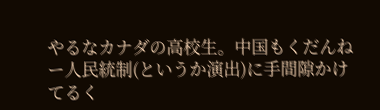やるなカナダの高校生。中国もくだんねー人民統制(というか演出)に手間隙かけてるく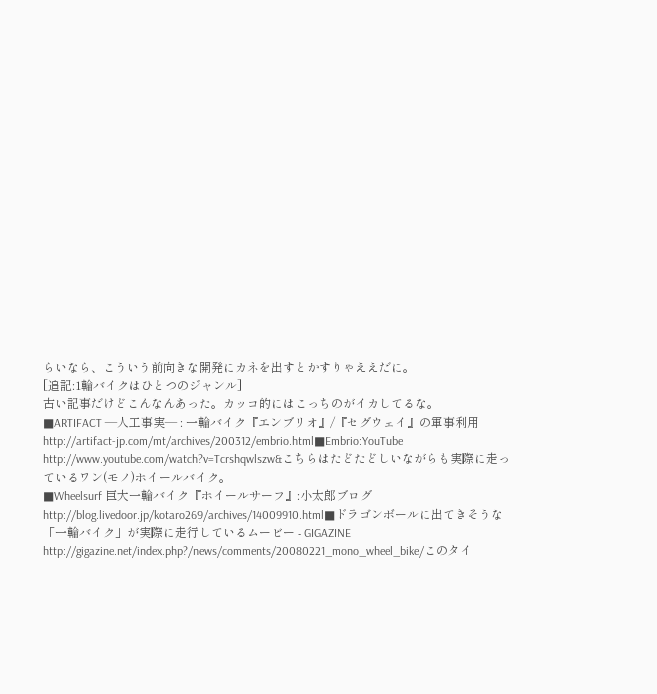らいなら、こういう前向きな開発にカネを出すとかすりゃええだに。
[追記:1輪バイクはひとつのジャンル]
古い記事だけどこんなんあった。カッコ的にはこっちのがイカしてるな。
■ARTIFACT ―人工事実― : 一輪バイク『エンブリオ』/『セグウェイ』の軍事利用
http://artifact-jp.com/mt/archives/200312/embrio.html■Embrio:YouTube
http://www.youtube.com/watch?v=Tcrshqwlszw&こちらはたどたどしいながらも実際に走っているワン(モノ)ホイールバイク。
■Wheelsurf 巨大一輪バイク『ホイールサーフ』:小太郎ブログ
http://blog.livedoor.jp/kotaro269/archives/14009910.html■ドラゴンボールに出てきそうな「一輪バイク」が実際に走行しているムービー - GIGAZINE
http://gigazine.net/index.php?/news/comments/20080221_mono_wheel_bike/このタイ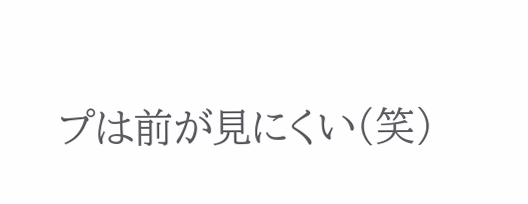プは前が見にくい(笑)